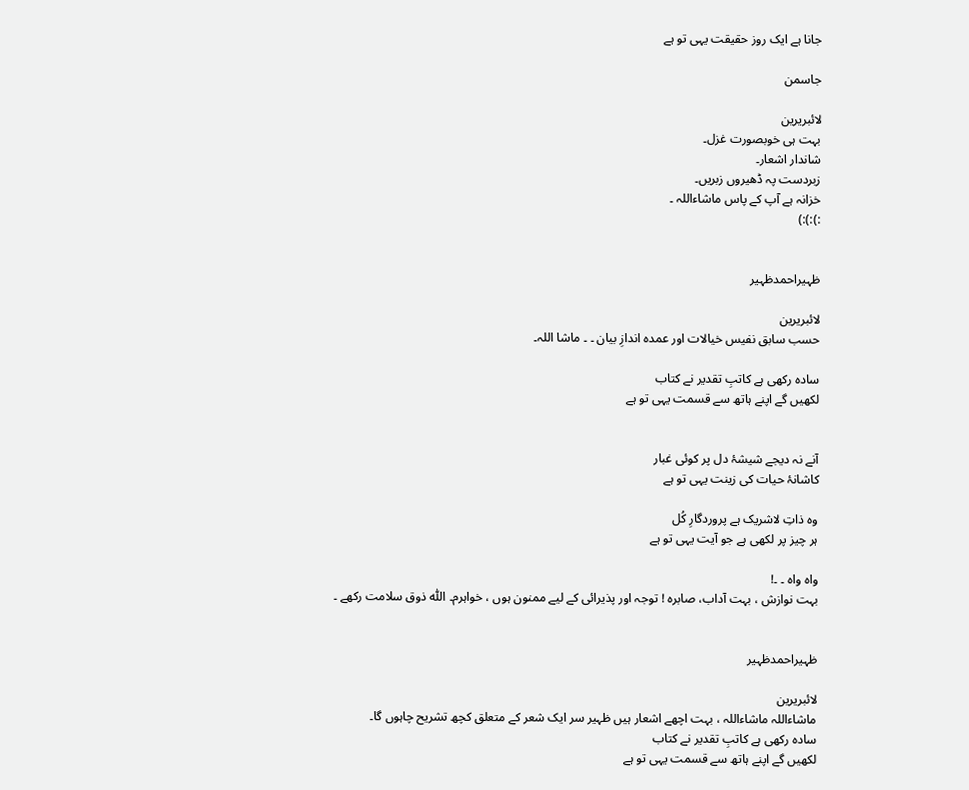جانا ہے ایک روز حقیقت یہی تو ہے

جاسمن

لائبریرین
بہت ہی خوبصورت غزل۔
شاندار اشعار۔
زبردست پہ ڈھیروں زبریں۔
خزانہ ہے آپ کے پاس ماشاءاللہ ۔
:):):)


ظہیراحمدظہیر

لائبریرین
حسب سابق نفیس خیالات اور عمدہ اندازِ بیان ۔ ۔ ماشا اللہ۔

سادہ رکھی ہے کاتبِ تقدیر نے کتاب
لکھیں گے اپنے ہاتھ سے قسمت یہی تو ہے


آنے نہ دیجے شیشۂ دل پر کوئی غبار
کاشانۂ حیات کی زینت یہی تو ہے

وہ ذاتِ لاشریک ہے پروردگارِ کُل
ہر چیز پر لکھی ہے جو آیت یہی تو ہے

واہ واہ ۔ ۔!
بہت نوازش ، بہت آداب، صابرہ ! توجہ اور پذیرائی کے لیے ممنون ہوں ، خواہرم۔ اللّٰہ ذوق سلامت رکھے ۔


ظہیراحمدظہیر

لائبریرین
ماشاءاللہ ماشاءاللہ ، بہت اچھے اشعار ہیں ظہیر سر ایک شعر کے متعلق کچھ تشریح چاہوں گا۔
سادہ رکھی ہے کاتبِ تقدیر نے کتاب
لکھیں گے اپنے ہاتھ سے قسمت یہی تو ہے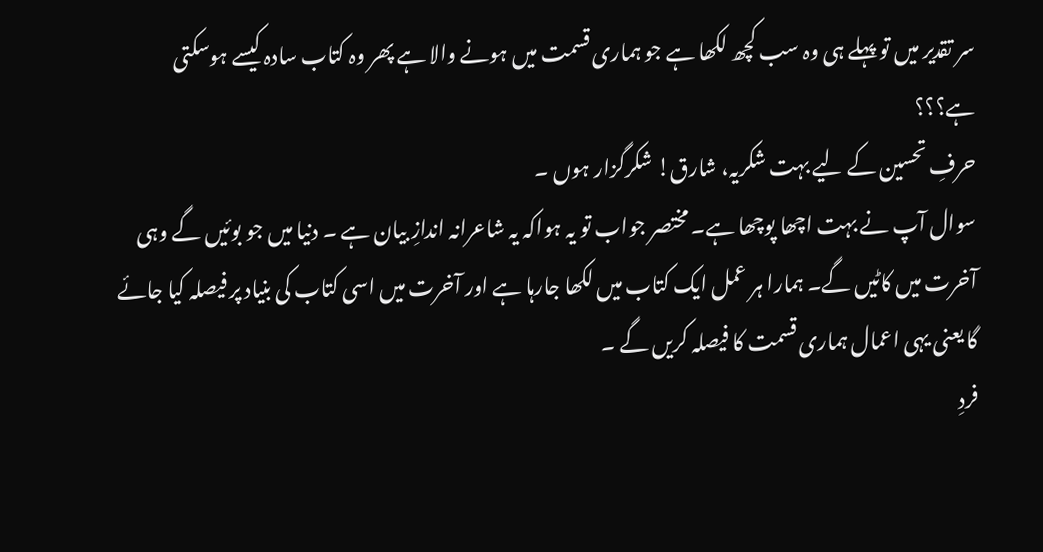سر تقدیر میں تو پہلے ہی وہ سب کچھ لکھا ہے جو ہماری قسمت میں ہونے والا ہے پھر وہ کتاب سادہ کیسے ہوسکتی ہے؟؟؟
حرفِ تحسین کے لیے بہت شکریہ، شارق! شکرگزار ہوں ۔
سوال آپ نے بہت اچھا پوچھا ہے۔ مختصر جواب تو یہ ہواکہ یہ شاعرانہ اندازِ بیان ہے ۔ دنیا میں جو بوئیں گے وہی آخرت میں کاٹیں گے۔ ہمارا ہر عمل ایک کتاب میں لکھا جارہا ہے اور آخرت میں اسی کتاب کی بنیاد پر فیصلہ کیا جائے گا یعنی یہی اعمال ہماری قسمت کا فیصلہ کریں گے ۔
فردِ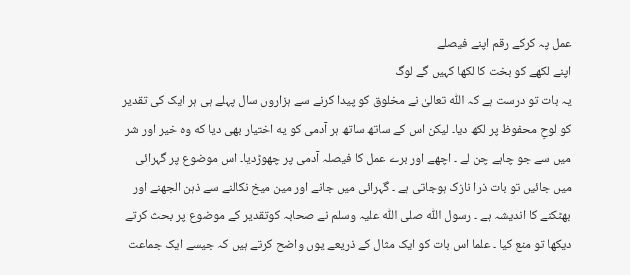عمل پہ کرکے رقم اپنے فیصلے
اپنے لکھے کو بخت کا لکھا کہیں گے لوگ
یہ بات تو درست ہے کہ اللّٰہ تعالیٰ نے مخلوق کو پیدا کرنے سے ہزاروں سال پہلے ہی ہر ایک کی تقدیر کو لوحِ محفوظ پر لکھ دیا۔ لیكن اس كے ساتھ ساتھ ہر آدمی كو یه اختیار بھی دیا كه وه خیر اور شر میں سے جو چاہے چن لے ۔ اچھے اور برے عمل کا فیصلہ آدمی پر چھوڑدیا۔ اس موضوع پر گہرائی میں جائیں تو بات ذرا نازک ہوجاتی ہے ۔ گہرائی میں جانے اور مین میخ نکالنے سے ذہن الجھنے اور بھٹکنے کا اندیشہ ہے ۔ رسول اللّٰہ صلی اللّٰہ علیہ وسلم نے صحابہ کوتقدیر كے موضوع پر بحث کرتے دیکھا تو منع کیا ۔ علما اس بات کو ایک مثال کے ذریعے یوں واضح کرتے ہیں کہ جیسے ایک جماعت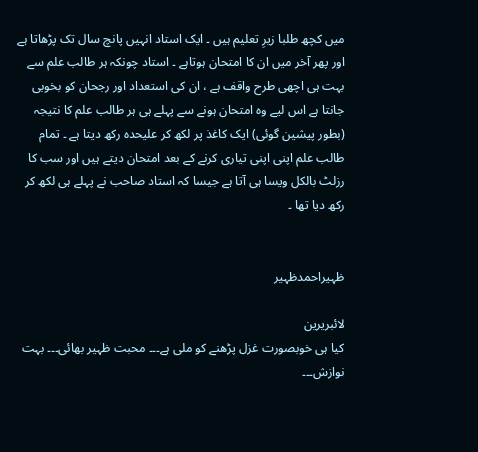میں کچھ طلبا زیرِ تعلیم ہیں ۔ ایک استاد انہیں پانچ سال تک پڑھاتا ہے اور پھر آخر میں ان کا امتحان ہوتاہے ۔ استاد چونکہ ہر طالب علم سے بہت ہی اچھی طرح واقف ہے ، ان کی استعداد اور رجحان کو بخوبی جانتا ہے اس لیے وہ امتحان ہونے سے پہلے ہی ہر طالب علم کا نتیجہ (بطور پیشین گوئی) ایک کاغذ پر لکھ کر علیحدہ رکھ دیتا ہے ۔ تمام طالب علم اپنی اپنی تیاری کرنے کے بعد امتحان دیتے ہیں اور سب کا رزلٹ بالکل ویسا ہی آتا ہے جیسا کہ استاد صاحب نے پہلے ہی لکھ کر رکھ دیا تھا ۔


ظہیراحمدظہیر

لائبریرین
کیا ہی خوبصورت غزل پڑھنے کو ملی ہے۔۔۔ محبت ظہیر بھائی۔۔۔ بہت نوازش۔۔۔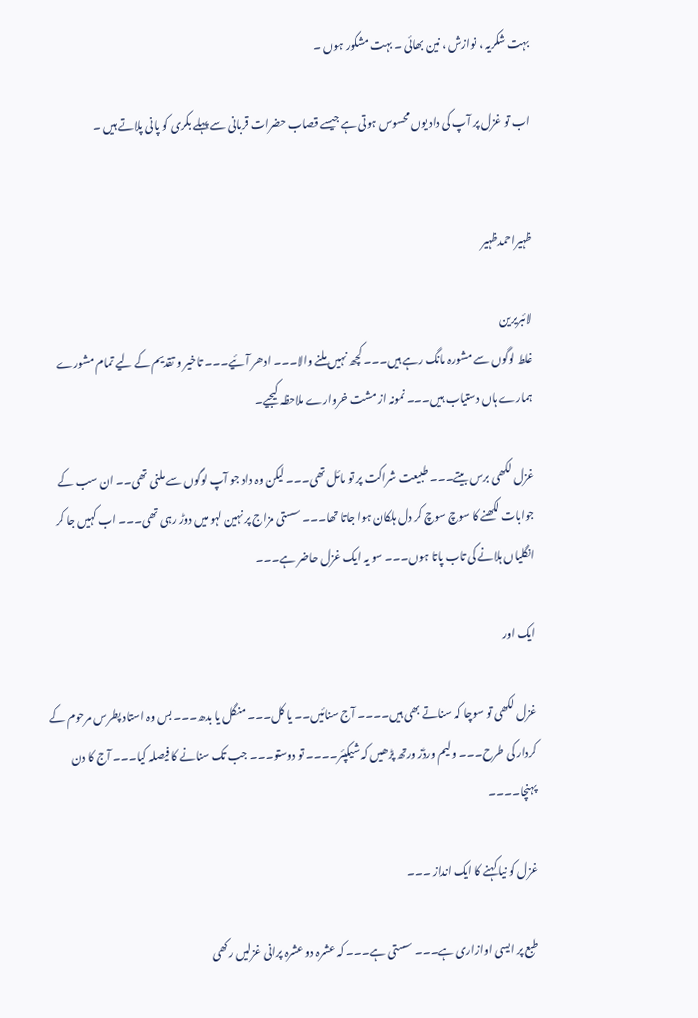بہت شکریہ ، نوازش ، نین بھائی ۔ بہت مشکور ہوں ۔

اب تو غزل پر آپ کی داد یوں محسوس ہوتی ہے جیسے قصاب حضرات قربانی سے پہلے بکری کو پانی پلاتے ہیں ۔


ظہیراحمدظہیر

لائبریرین
غلط لوگوں سے مشورہ مانگ رہے ہیں۔۔۔ کچھ نہیں ملنے والا۔۔۔ ادھر آئیے۔۔۔ تاخیر و تقدیم کے لیے تمام مشورے ہمارے ہاں دستیاب ہیں۔۔۔ نمونہ از مشت خروارے ملاحظہ کیجیے۔

غزل لکھی برس بیتے۔۔۔ طبیعت شراکت پر تو مائل تھی۔۔۔ لیکن وہ داد جو آپ لوگوں سے ملنی تھی۔۔ ان سب کے جوابات لکھنے کا سوچ سوچ کر دل ہلکان ہوا جاتا تھا۔۔۔ سستی مزاج پر نہین لہو میں دوڑ رہی تھی۔۔۔ اب کہیں جا کر انگلیاں ہلانے کی تاب پاتا ہوں۔۔۔ سو یہ ایک غزل حاضر ہے۔۔۔

ایک اور

غزل لکھی تو سوچا کہ سناتے بھی ہیں۔۔۔۔ آج سنائیں۔۔ یا کل۔۔۔ منگل یا بدھ۔۔۔ بس وہ استاد پطرس مرحوم کے کردار کی طرح۔۔۔ ولیم ورڈز ورتھ پڑھیں کہ شیکپئر۔۔۔۔ تو دوستو۔۔۔ جب تک سنانے کا فیصلہ کیا۔۔۔ آج کا دن پہنچا۔۔۔۔

غزل کو نیا کہنے کا ایک انداز ۔۔۔

طبع پر ایسی اوازاری ہے۔۔۔ سستی ہے۔۔۔ کہ عشرہ دو عشرہ پرانی غزلیں رکھی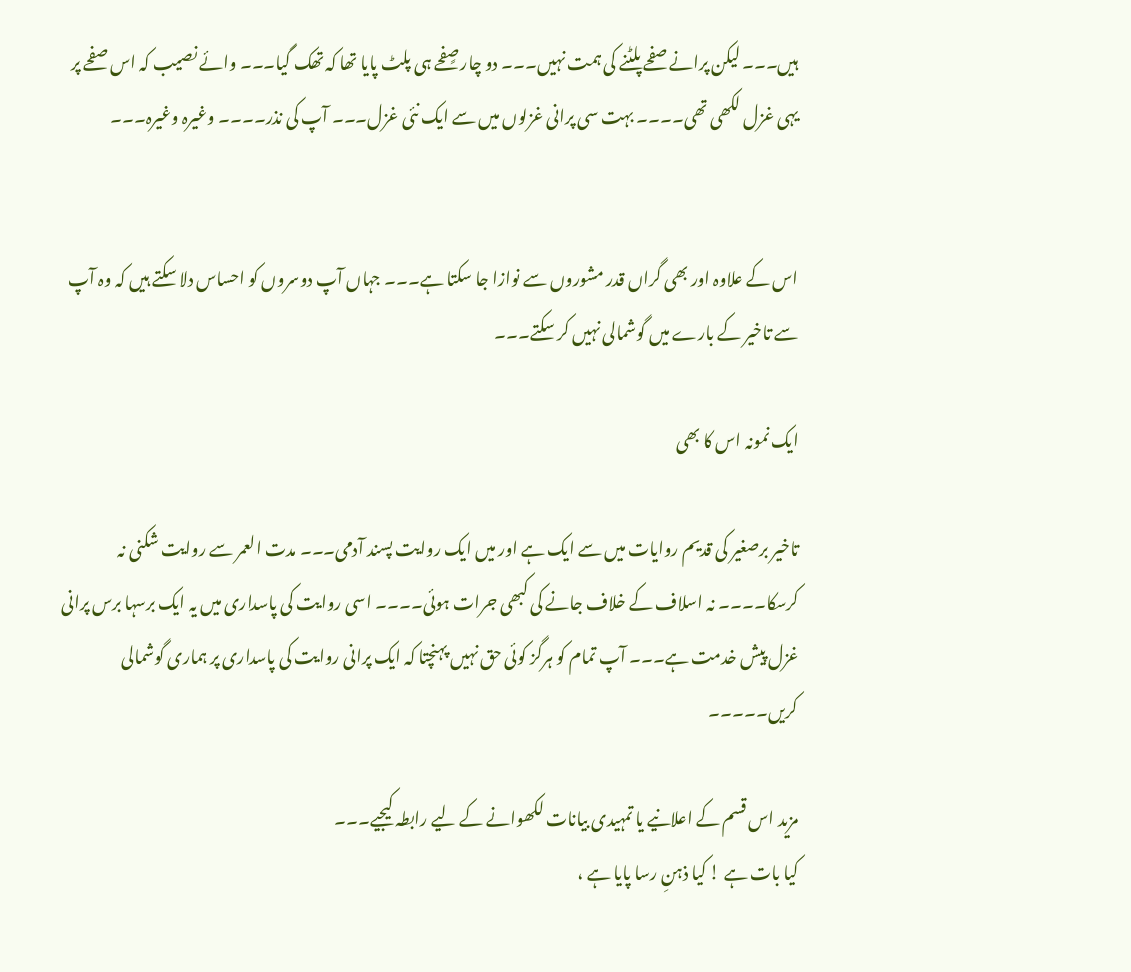ہیں۔۔۔ لیکن پرانے صفحے پلٹنے کی ہمت نہیں۔۔۔ دو چار صٍفحے ہی پلٹ پایا تھا کہ تھک گیا۔۔۔ وائے نصیب کہ اس صفحے پر یہی غزل لکھی تھی۔۔۔۔ بہت سی پرانی غزلوں میں سے ایک نئی غزل۔۔۔ آپ کی نذر۔۔۔۔ وغیرہ وغیرہ۔۔۔


اس کے علاوہ اور بھی گراں قدر مشوروں سے نوازا جا سکتا ہے۔۔۔ جہاں آپ دوسروں کو احساس دلا سکتے ہیں کہ وہ آپ سے تاخیر کے بارے میں گوشمالی نہیں کر سکتے۔۔۔

ایک نمونہ اس کا بھی

تاخیر برصغیر کی قدیم روایات میں سے ایک ہے اور میں ایک روایت پسند آدمی۔۔۔ مدت العمر سے روایت شکنی نہ کرسکا۔۔۔۔ نہ اسلاف کے خلاف جانے کی کبھی جرات ہوئی۔۔۔۔ اسی روایت کی پاسداری میں یہ ایک برسہا برس پرانی غزل پیش خدمت ہے۔۔۔ آپ تمام کو ہرگز کوئی حق نہیں پہنچتا کہ ایک پرانی روایت کی پاسداری پر ہماری گوشمالی کریں۔۔۔۔۔

مزید اس قسم کے اعلانیے یا تمہیدی بیانات لکھوانے کے لیے رابطہ کیجیے۔۔۔
کیا بات ہے ! کیا ذہنِ رسا پایا ہے ،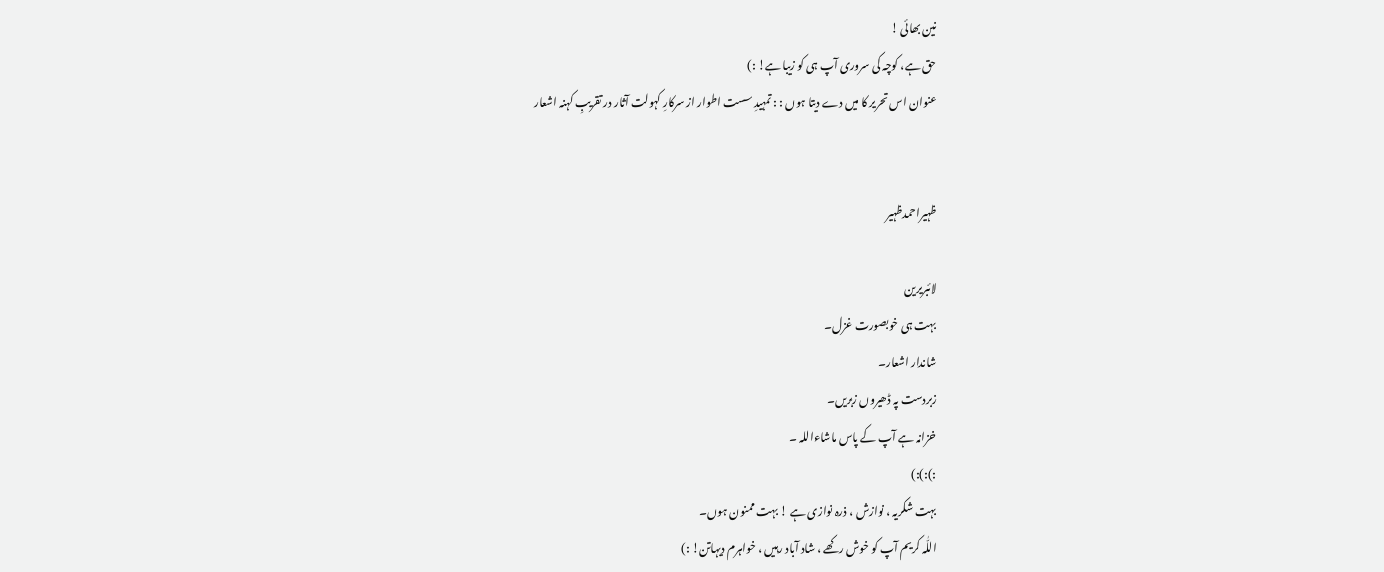نین بھائی !
حق ہے، کوچہ کی سروری آپ ہی کو زیبا ہے! :)
عنوان اس تحریر کا میں دے دیتا ہوں : : تمہیدِ سست اطوار از سرکارِ کہولت آثار در تقریبِ کہنہ اشعار


ظہیراحمدظہیر

لائبریرین
بہت ہی خوبصورت غزل۔
شاندار اشعار۔
زبردست پہ ڈھیروں زبریں۔
خزانہ ہے آپ کے پاس ماشاءاللہ ۔
:):):)
بہت شکریہ ، نوازش ، ذرہ نوازی ہے ! بہت ممنون ہوں۔
اللّٰہ کریم آپ کو خوش رکھے ، شاد آباد رہیں ، خواہرم دیہاتن! :)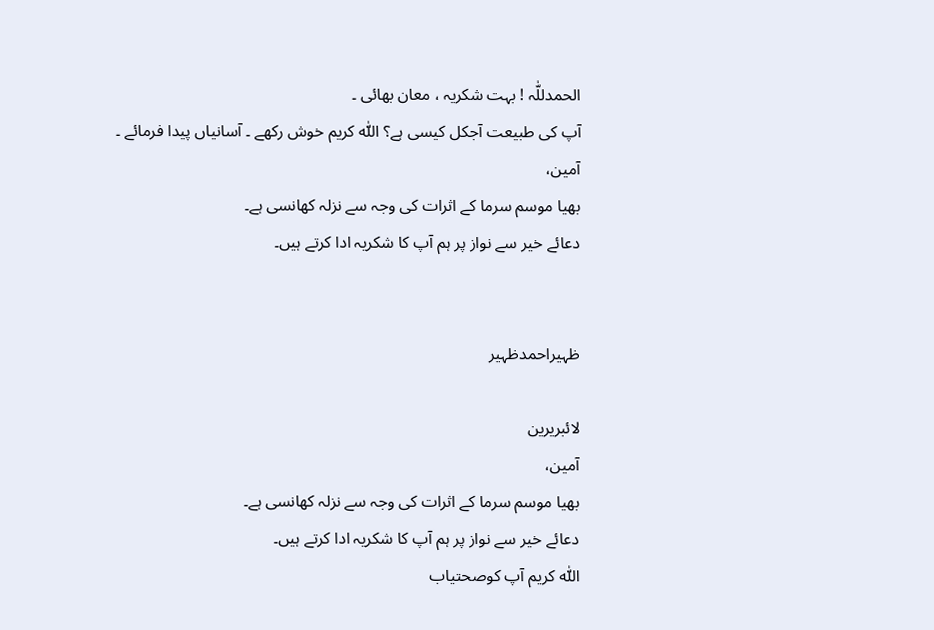الحمدللّٰہ ! بہت شکریہ ، معان بھائی ۔
آپ کی طبیعت آجکل کیسی ہے؟ اللّٰہ کریم خوش رکھے ۔ آسانیاں پیدا فرمائے ۔
آمین،
بھیا موسم سرما کے اثرات کی وجہ سے نزلہ کھانسی ہے۔
دعائے خیر سے نواز پر ہم آپ کا شکریہ ادا کرتے ہیں۔


ظہیراحمدظہیر

لائبریرین
آمین،
بھیا موسم سرما کے اثرات کی وجہ سے نزلہ کھانسی ہے۔
دعائے خیر سے نواز پر ہم آپ کا شکریہ ادا کرتے ہیں۔
اللّٰہ کریم آپ کوصحتیاب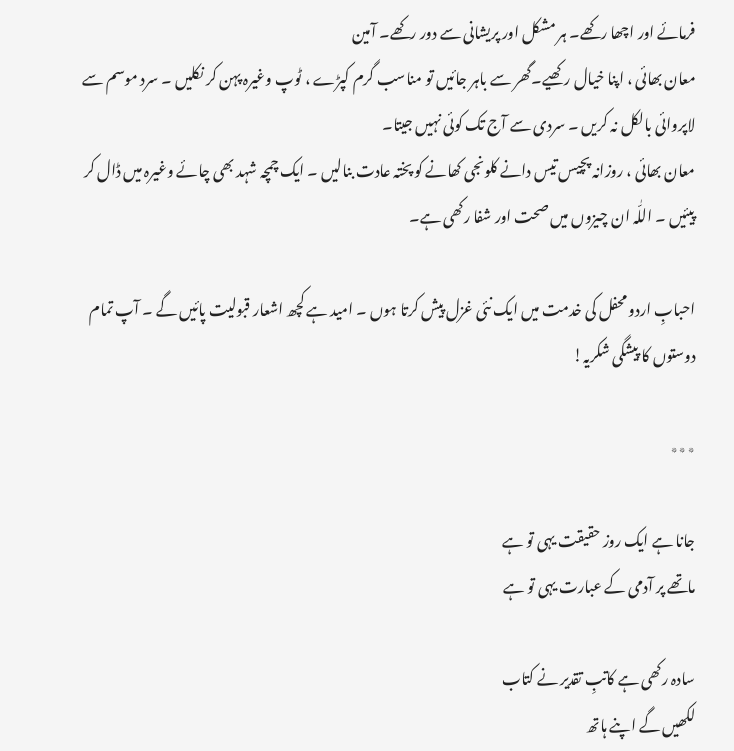فرمائے اور اچھا رکھے۔ ہر مشکل اور پریشانی سے دور رکھے۔ آمین
معان بھائی ، اپنا خیال رکھیے۔گھر سے باہر جائیں تو مناسب گرم کپڑے ، ٹوپ وغیرہ پہن کر نکلیں ۔ سرد موسم سے لاپروائی بالکل نہ کریں ۔ سردی سے آج تک کوئی نہیں جیتا۔
معان بھائی ، روزانہ پچیس تیس دانے کلونجی کھانے کو پختہ عادت بنالیں ۔ ایک چمچہ شہد بھی چائے وغیرہ میں ڈال کر پیئیں ۔ اللّٰہ ان چیزوں میں صحت اور شفا رکھی ہے۔

احبابِ اردو محفل کی خدمت میں ایک نئی غزل پیش کرتا ہوں ۔ امید ہے کچھ اشعار قبولیت پائیں گے ۔ آپ تمام دوستوں کا پیشگی شکریہ!

٭٭٭

جانا ہے ایک روز حقیقت یہی تو ہے
ماتھے پر آدمی کے عبارت یہی تو ہے

سادہ رکھی ہے کاتبِ تقدیر نے کتاب
لکھیں گے اپنے ہاتھ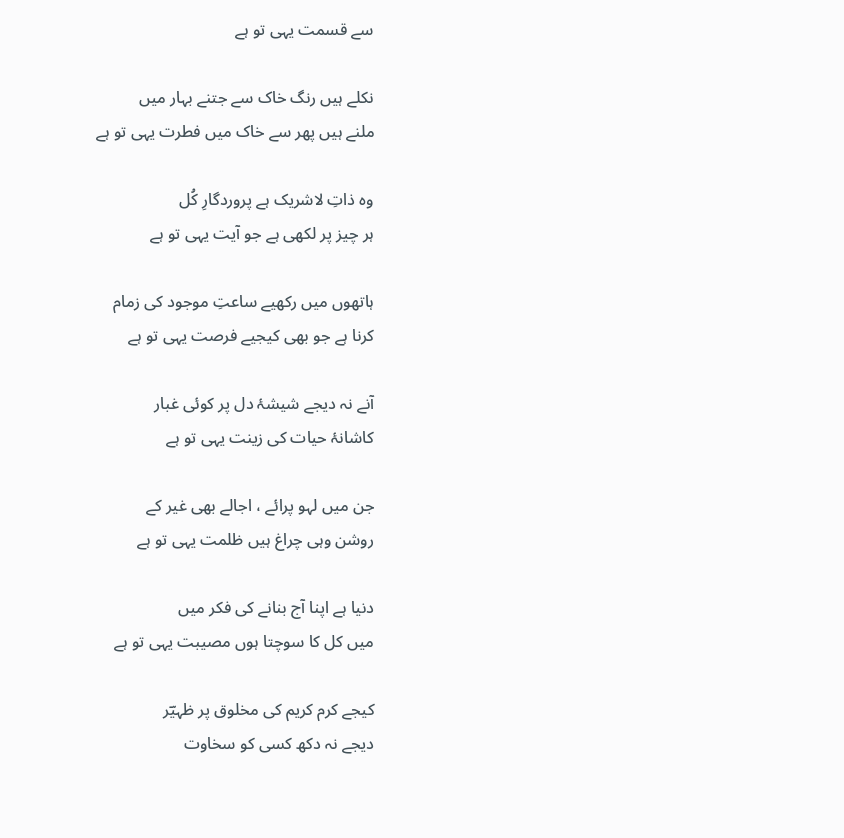سے قسمت یہی تو ہے

نکلے ہیں رنگ خاک سے جتنے بہار میں
ملنے ہیں پھر سے خاک میں فطرت یہی تو ہے

وہ ذاتِ لاشریک ہے پروردگارِ کُل
ہر چیز پر لکھی ہے جو آیت یہی تو ہے

ہاتھوں میں رکھیے ساعتِ موجود کی زمام
کرنا ہے جو بھی کیجیے فرصت یہی تو ہے

آنے نہ دیجے شیشۂ دل پر کوئی غبار
کاشانۂ حیات کی زینت یہی تو ہے

جن میں لہو پرائے ، اجالے بھی غیر کے
روشن وہی چراغ ہیں ظلمت یہی تو ہے

دنیا ہے اپنا آج بنانے کی فکر میں
میں کل کا سوچتا ہوں مصیبت یہی تو ہے

کیجے کرم کریم کی مخلوق پر ظہیؔر
دیجے نہ دکھ کسی کو سخاوت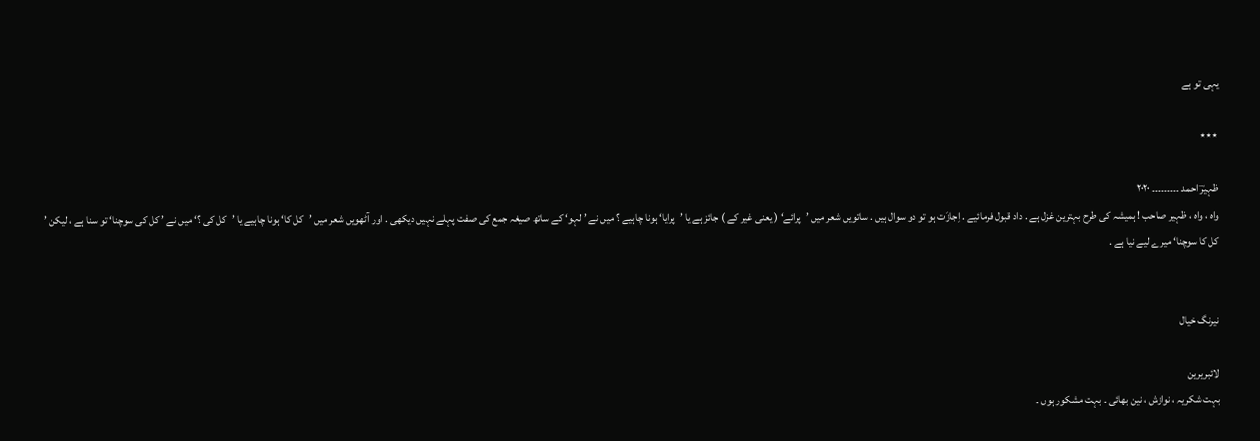یہی تو ہے

٭٭٭

ظہیرؔ احمد ۔۔۔۔۔۔۔۔۔ ۲۰۲۰
واہ ، واہ ، ظہیر صاحب ! ہمیشہ کی طرح بہترین غزل ہے . داد قبول فرمائیے . اِجازَت ہو تو دو سوال ہیں . ساتویں شعر میں ’پرائے‘ ( یعنی غیر كے ) جائز ہے یا ’پرایا‘ ہونا چاہیے ؟ میں نے ’ لہو‘ كے ساتھ صیغہ جمع کی صفت پہلے نہیں دیکھی . اور آٹھویں شعر میں ’کل کا‘ ہونا چاہیے یا ’کل کی ؟‘ میں نے ’ کل کی سوچنا‘ تو سنا ہے ، لیکن ’ کل کا سوچنا‘ میرے لیے نیا ہے .


نیرنگ خیال

لائبریرین
بہت شکریہ ، نوازش ، نین بھائی ۔ بہت مشکور ہوں ۔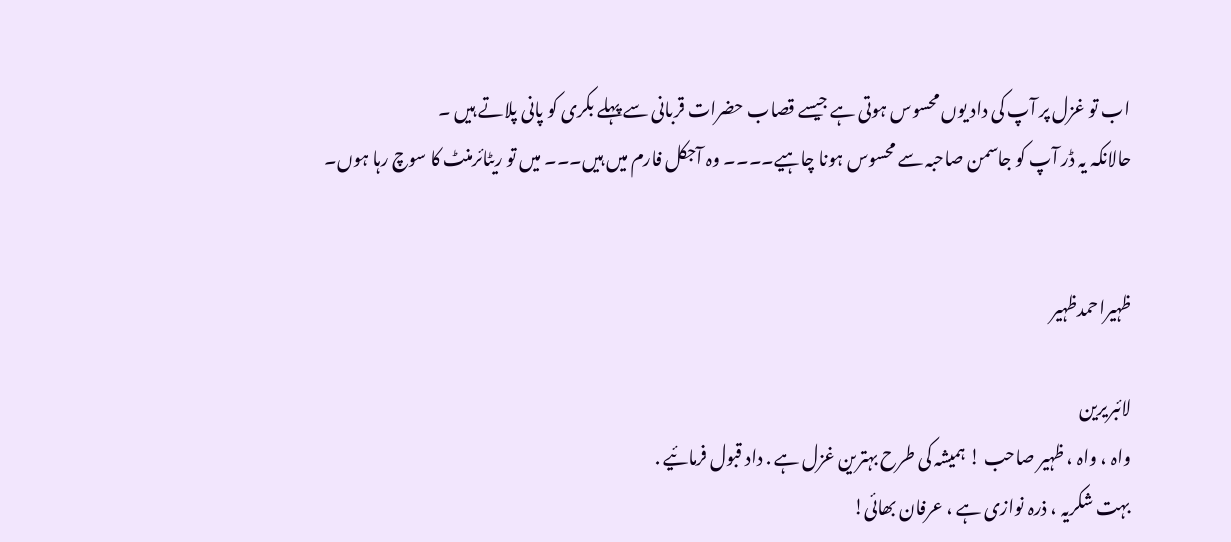اب تو غزل پر آپ کی داد یوں محسوس ہوتی ہے جیسے قصاب حضرات قربانی سے پہلے بکری کو پانی پلاتے ہیں ۔
حالانکہ یہ ڈر آپ کو جاسمن صاحبہ سے محسوس ہونا چاہیے۔۔۔۔ وہ آجکل فارم میں ہیں۔۔۔ میں تو ریٹائرمنٹ کا سوچ رہا ہوں۔


ظہیراحمدظہیر

لائبریرین
واہ ، واہ ، ظہیر صاحب ! ہمیشہ کی طرح بہترین غزل ہے . داد قبول فرمائیے .
بہت شکریہ ، ذرہ نوازی ہے ، عرفان بھائی!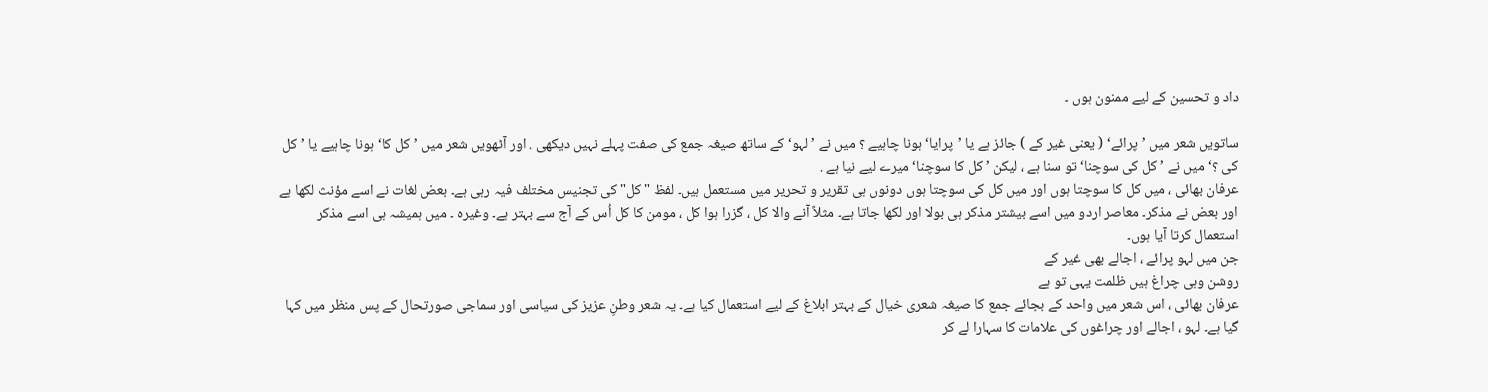داد و تحسین کے لیے ممنون ہوں ۔

ساتویں شعر میں ’پرائے‘ ( یعنی غیر كے ) جائز ہے یا ’پرایا‘ ہونا چاہیے ؟ میں نے ’ لہو‘ كے ساتھ صیغہ جمع کی صفت پہلے نہیں دیکھی . اور آٹھویں شعر میں ’کل کا‘ ہونا چاہیے یا ’کل کی ؟‘ میں نے ’ کل کی سوچنا‘ تو سنا ہے ، لیکن ’ کل کا سوچنا‘ میرے لیے نیا ہے .
عرفان بھائی ، میں کل کا سوچتا ہوں اور میں کل کی سوچتا ہوں دونوں ہی تقریر و تحریر میں مستعمل ہیں۔ لفظ "کل" کی تجنیس مختلف فیہ رہی ہے۔ بعض لغات نے اسے مؤنث لکھا ہے اور بعض نے مذکر۔ معاصر اردو میں اسے بیشتر مذکر ہی بولا اور لکھا جاتا ہے۔ مثلاً آنے والا کل ، گزرا ہوا کل ، مومن کا کل اُس کے آج سے بہتر ہے۔ وغیرہ ۔ میں ہمیشہ ہی اسے مذکر استعمال کرتا آیا ہوں۔
جن میں لہو پرائے ، اجالے بھی غیر کے
روشن وہی چراغ ہیں ظلمت یہی تو ہے
عرفان بھائی ، اس شعر میں واحد کے بجائے جمع کا صیغہ شعری خیال کے بہتر ابلاغ کے لیے استعمال کیا ہے۔ یہ شعر وطنِ عزیز کی سیاسی اور سماجی صورتحال کے پس منظر میں کہا گیا ہے۔ لہو ، اجالے اور چراغوں کی علامات کا سہارا لے کر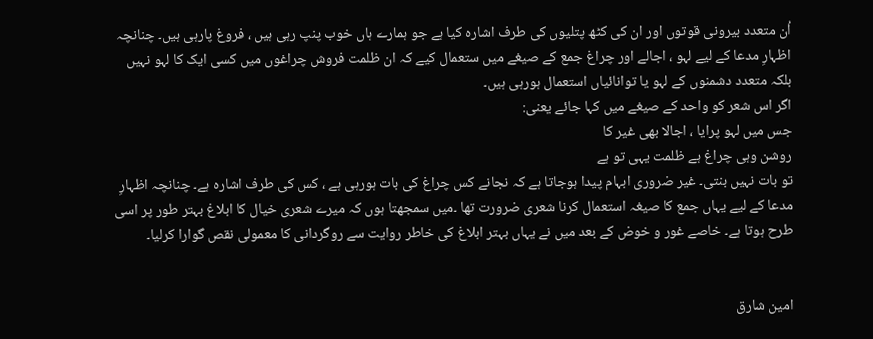اُن متعدد بیرونی قوتوں اور ان کی کٹھ پتلیوں کی طرف اشارہ کیا ہے جو ہمارے ہاں خوب پنپ رہی ہیں ، فروغ پارہی ہیں۔ چنانچہ اظہارِ مدعا کے لیے لہو ، اجالے اور چراغ جمع کے صیغے میں ستعمال کیے کہ ان ظلمت فروش چراغوں میں کسی ایک کا لہو نہیں بلکہ متعدد دشمنوں کے لہو یا توانائیاں استعمال ہورہی ہیں۔
اگر اس شعر کو واحد کے صیغے میں کہا جائے یعنی:
جس میں لہو پرایا ، اجالا بھی غیر کا
روشن وہی چراغ ہے ظلمت یہی تو ہے
تو بات نہیں بنتی۔ غیر ضروری ابہام پیدا ہوجاتا ہے کہ نجانے کس چراغ کی بات ہورہی ہے ، کس کی طرف اشارہ ہے۔ چنانچہ اظہارِ مدعا کے لیے یہاں جمع کا صیغہ استعمال کرنا شعری ضرورت تھا ۔میں سمجھتا ہوں کہ میرے شعری خیال کا ابلاغ بہتر طور پر اسی طرح ہوتا ہے۔ خاصے غور و خوض کے بعد میں نے یہاں بہتر ابلاغ کی خاطر روایت سے روگردانی کا معمولی نقص گوارا کرلیا۔


امین شارق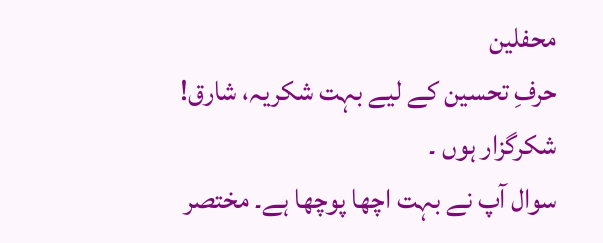محفلین
حرفِ تحسین کے لیے بہت شکریہ، شارق! شکرگزار ہوں ۔
سوال آپ نے بہت اچھا پوچھا ہے۔ مختصر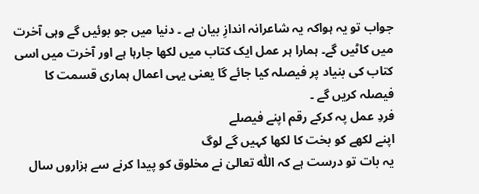جواب تو یہ ہواکہ یہ شاعرانہ اندازِ بیان ہے ۔ دنیا میں جو بوئیں گے وہی آخرت میں کاٹیں گے۔ ہمارا ہر عمل ایک کتاب میں لکھا جارہا ہے اور آخرت میں اسی کتاب کی بنیاد پر فیصلہ کیا جائے گا یعنی یہی اعمال ہماری قسمت کا فیصلہ کریں گے ۔
فردِ عمل پہ کرکے رقم اپنے فیصلے
اپنے لکھے کو بخت کا لکھا کہیں گے لوگ
یہ بات تو درست ہے کہ اللّٰہ تعالیٰ نے مخلوق کو پیدا کرنے سے ہزاروں سال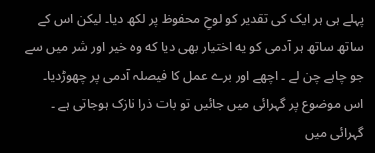پہلے ہی ہر ایک کی تقدیر کو لوحِ محفوظ پر لکھ دیا۔ لیكن اس كے ساتھ ساتھ ہر آدمی كو یه اختیار بھی دیا كه وه خیر اور شر میں سے جو چاہے چن لے ۔ اچھے اور برے عمل کا فیصلہ آدمی پر چھوڑدیا۔ اس موضوع پر گہرائی میں جائیں تو بات ذرا نازک ہوجاتی ہے ۔ گہرائی میں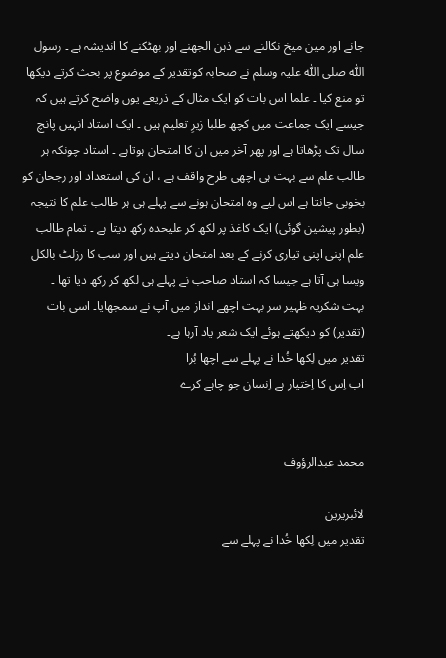جانے اور مین میخ نکالنے سے ذہن الجھنے اور بھٹکنے کا اندیشہ ہے ۔ رسول اللّٰہ صلی اللّٰہ علیہ وسلم نے صحابہ کوتقدیر كے موضوع پر بحث کرتے دیکھا تو منع کیا ۔ علما اس بات کو ایک مثال کے ذریعے یوں واضح کرتے ہیں کہ جیسے ایک جماعت میں کچھ طلبا زیرِ تعلیم ہیں ۔ ایک استاد انہیں پانچ سال تک پڑھاتا ہے اور پھر آخر میں ان کا امتحان ہوتاہے ۔ استاد چونکہ ہر طالب علم سے بہت ہی اچھی طرح واقف ہے ، ان کی استعداد اور رجحان کو بخوبی جانتا ہے اس لیے وہ امتحان ہونے سے پہلے ہی ہر طالب علم کا نتیجہ (بطور پیشین گوئی) ایک کاغذ پر لکھ کر علیحدہ رکھ دیتا ہے ۔ تمام طالب علم اپنی اپنی تیاری کرنے کے بعد امتحان دیتے ہیں اور سب کا رزلٹ بالکل ویسا ہی آتا ہے جیسا کہ استاد صاحب نے پہلے ہی لکھ کر رکھ دیا تھا ۔
بہت شکریہ ظہیر سر بہت اچھے انداز میں آپ نے سمجھایا۔ اسی بات (تقدیر) کو دیکھتے ہوئے ایک شعر یاد آرہا ہے۔
تقدیر میں لِکھا خُدا نے پہلے سے اچھا بُرا
اب اِس کا اِختیار ہے اِنسان جو چاہے کرے


محمد عبدالرؤوف

لائبریرین
تقدیر میں لِکھا خُدا نے پہلے سے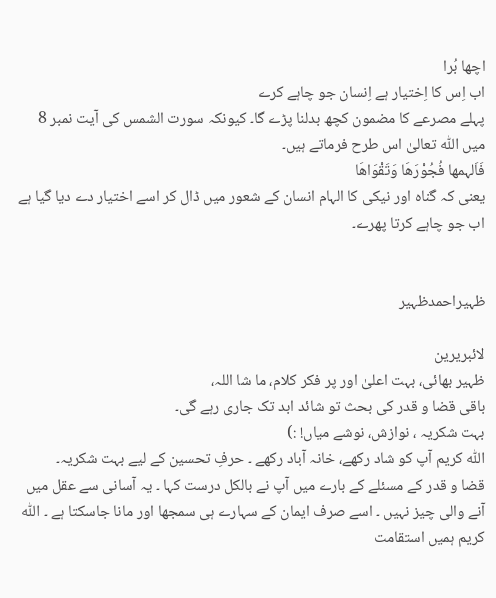اچھا بُرا
اب اِس کا اِختیار ہے اِنسان جو چاہے کرے
پہلے مصرعے کا مضمون کچھ بدلنا پڑے گا۔ کیونکہ سورت الشمس کی آیت نمبر 8 میں اللّٰہ تعالیٰ اس طرح فرماتے ہیں۔
فَاَلہمها فُجُوْرَهَا وَتَقْوَاهَا
یعنی کہ گناہ اور نیکی کا الہام انسان کے شعور میں ڈال کر اسے اختیار دے دیا گیا ہے اب جو چاہے کرتا پھرے۔


ظہیراحمدظہیر

لائبریرین
ظہیر بھائی، بہت اعلیٰ اور پر فکر کلام، ما شا اللہ،
باقی قضا و قدر کی بحث تو شائد ابد تک جاری رہے گی۔
بہت شکریہ ، نوازش، نوشے میاں! :)
اللّٰہ کریم آپ کو شاد رکھے، خانہ آباد رکھے ۔ حرفِ تحسین کے لیے بہت شکریہ۔
قضا و قدر کے مسئلے کے بارے میں آپ نے بالکل درست کہا ۔ یہ آسانی سے عقل میں آنے والی چیز نہیں ۔ اسے صرف ایمان کے سہارے ہی سمجھا اور مانا جاسکتا ہے ۔ اللّٰہ کریم ہمیں استقامت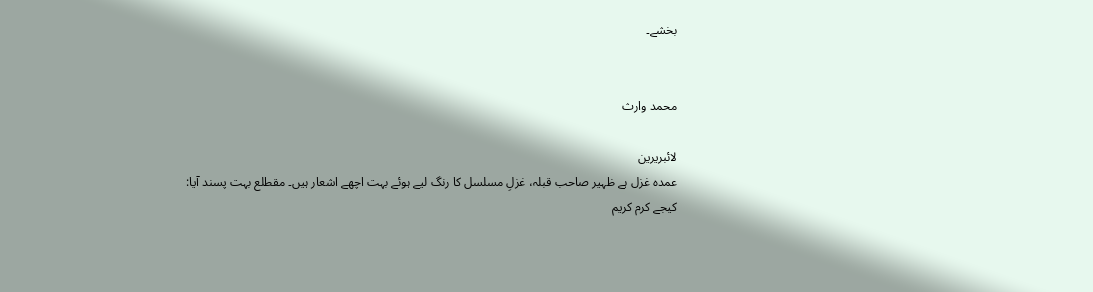بخشے۔


محمد وارث

لائبریرین
عمدہ غزل ہے ظہیر صاحب قبلہ، غزلِ مسلسل کا رنگ لیے ہوئے بہت اچھے اشعار ہیں۔ مقطلع بہت پسند آیا:
کیجے کرم کریم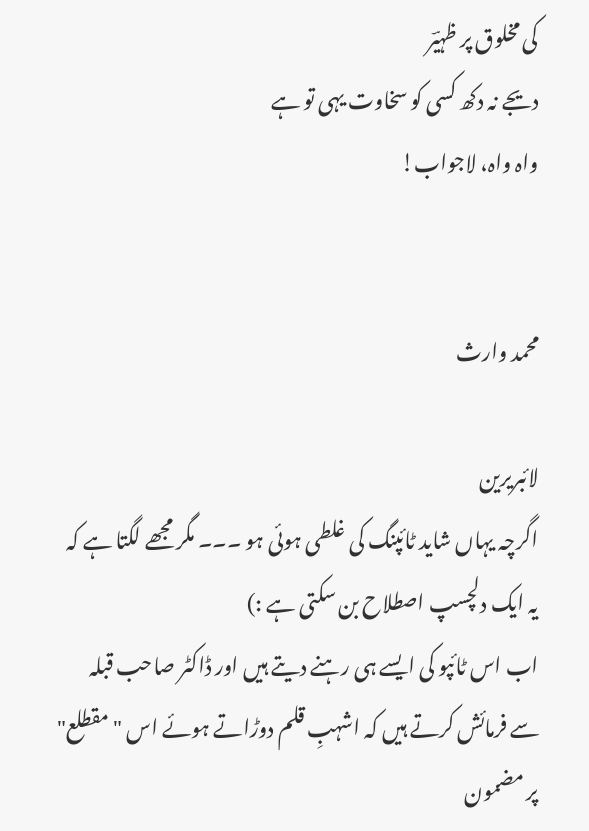کی مخلوق پر ظہیؔر
دیجے نہ دکھ کسی کو سخاوت یہی تو ہے
واہ واہ، لاجواب!


محمد وارث

لائبریرین
اگرچہ یہاں شاید ٹائپنگ کی غلطی ہوئی ہو ۔۔۔ مگر مجھے لگتا ہے کہ یہ ایک دلچسپ اصطلاح بن سکتی ہے :)
اب اس ٹائپو کی ایسے ہی رہنے دیتے ہیں اور ڈاکٹر صاحب قبلہ سے فرمائش کرتے ہیں کہ اشہبِ قلم دوڑاتے ہوئے اس "مقطلع" پر مضمون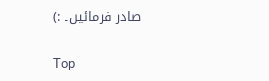صادر فرمائیں۔ :)

Top